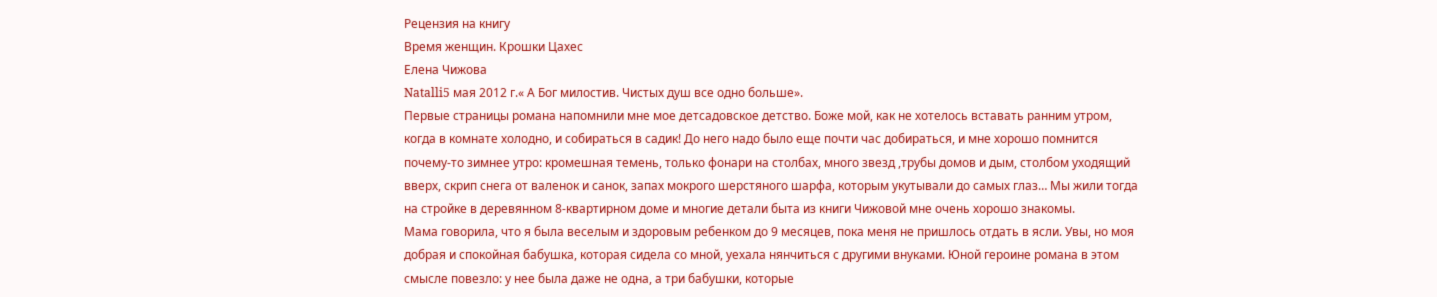Рецензия на книгу
Время женщин. Крошки Цахес
Елена Чижова
Natalli5 мая 2012 г.« А Бог милостив. Чистых душ все одно больше».
Первые страницы романа напомнили мне мое детсадовское детство. Боже мой, как не хотелось вставать ранним утром, когда в комнате холодно, и собираться в садик! До него надо было еще почти час добираться, и мне хорошо помнится почему-то зимнее утро: кромешная темень, только фонари на столбах, много звезд ,трубы домов и дым, столбом уходящий вверх, скрип снега от валенок и санок, запах мокрого шерстяного шарфа, которым укутывали до самых глаз… Мы жили тогда на стройке в деревянном 8-квартирном доме и многие детали быта из книги Чижовой мне очень хорошо знакомы.
Мама говорила, что я была веселым и здоровым ребенком до 9 месяцев, пока меня не пришлось отдать в ясли. Увы, но моя добрая и спокойная бабушка, которая сидела со мной, уехала нянчиться с другими внуками. Юной героине романа в этом смысле повезло: у нее была даже не одна, а три бабушки, которые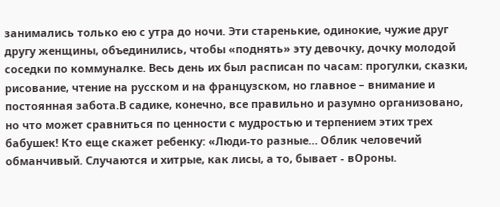занимались только ею с утра до ночи. Эти старенькие, одинокие, чужие друг другу женщины, объединились, чтобы «поднять» эту девочку, дочку молодой соседки по коммуналке. Весь день их был расписан по часам: прогулки, сказки, рисование, чтение на русском и на французском, но главное – внимание и постоянная забота.В садике, конечно, все правильно и разумно организовано, но что может сравниться по ценности с мудростью и терпением этих трех бабушек! Кто еще скажет ребенку: «Люди-то разные… Облик человечий обманчивый. Случаются и хитрые, как лисы, а то, бывает - вОроны.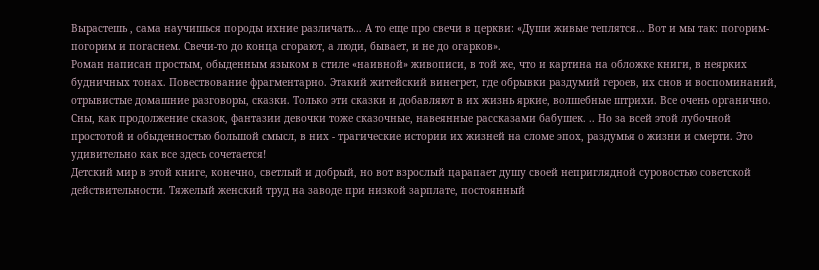Вырастешь , сама научишься породы ихние различать… А то еще про свечи в церкви: «Души живые теплятся… Вот и мы так: погорим-погорим и погаснем. Свечи-то до конца сгорают, а люди, бывает, и не до огарков».
Роман написан простым, обыденным языком в стиле «наивной» живописи, в той же, что и картина на обложке книги, в неярких будничных тонах. Повествование фрагментарно. Этакий житейский винегрет, где обрывки раздумий героев, их снов и воспоминаний, отрывистые домашние разговоры, сказки. Только эти сказки и добавляют в их жизнь яркие, волшебные штрихи. Все очень органично. Сны, как продолжение сказок, фантазии девочки тоже сказочные, навеянные рассказами бабушек. .. Но за всей этой лубочной простотой и обыденностью большой смысл, в них - трагические истории их жизней на сломе эпох, раздумья о жизни и смерти. Это удивительно как все здесь сочетается!
Детский мир в этой книге, конечно, светлый и добрый, но вот взрослый царапает душу своей неприглядной суровостью советской действительности. Тяжелый женский труд на заводе при низкой зарплате, постоянный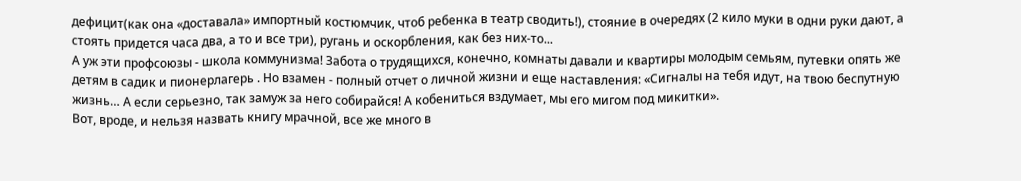дефицит(как она «доставала» импортный костюмчик, чтоб ребенка в театр сводить!), стояние в очередях (2 кило муки в одни руки дают, а стоять придется часа два, а то и все три), ругань и оскорбления, как без них-то...
А уж эти профсоюзы - школа коммунизма! Забота о трудящихся, конечно, комнаты давали и квартиры молодым семьям, путевки опять же детям в садик и пионерлагерь . Но взамен - полный отчет о личной жизни и еще наставления: «Сигналы на тебя идут, на твою беспутную жизнь… А если серьезно, так замуж за него собирайся! А кобениться вздумает, мы его мигом под микитки».
Вот, вроде, и нельзя назвать книгу мрачной, все же много в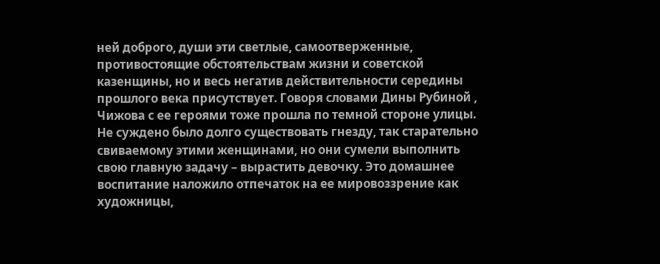ней доброго, души эти светлые, самоотверженные, противостоящие обстоятельствам жизни и советской казенщины, но и весь негатив действительности середины прошлого века присутствует. Говоря словами Дины Рубиной , Чижова с ее героями тоже прошла по темной стороне улицы.
Не суждено было долго существовать гнезду, так старательно свиваемому этими женщинами, но они сумели выполнить свою главную задачу – вырастить девочку. Это домашнее воспитание наложило отпечаток на ее мировоззрение как художницы,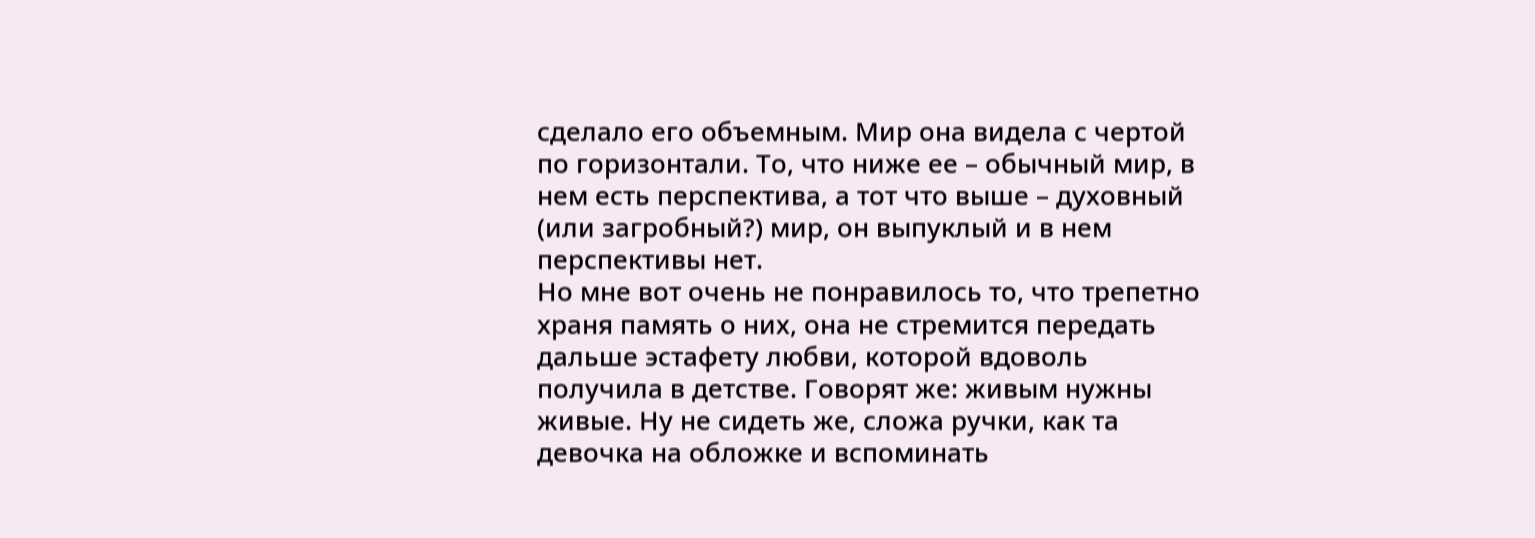сделало его объемным. Мир она видела с чертой по горизонтали. То, что ниже ее – обычный мир, в нем есть перспектива, а тот что выше – духовный (или загробный?) мир, он выпуклый и в нем перспективы нет.
Но мне вот очень не понравилось то, что трепетно храня память о них, она не стремится передать дальше эстафету любви, которой вдоволь получила в детстве. Говорят же: живым нужны живые. Ну не сидеть же, сложа ручки, как та девочка на обложке и вспоминать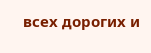всех дорогих и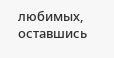любимых, оставшись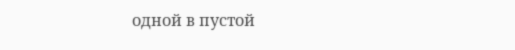одной в пустой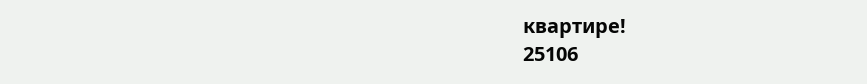квартире!
25106